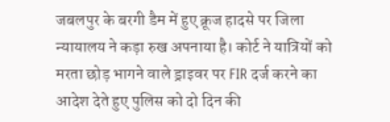जबलपुर के बरगी डैम में हुए क्रूज हादसे पर जिला न्यायालय ने कड़ा रुख अपनाया है। कोर्ट ने यात्रियों को मरता छोड़ भागने वाले ड्राइवर पर FIR दर्ज करने का आदेश देते हुए पुलिस को दो दिन की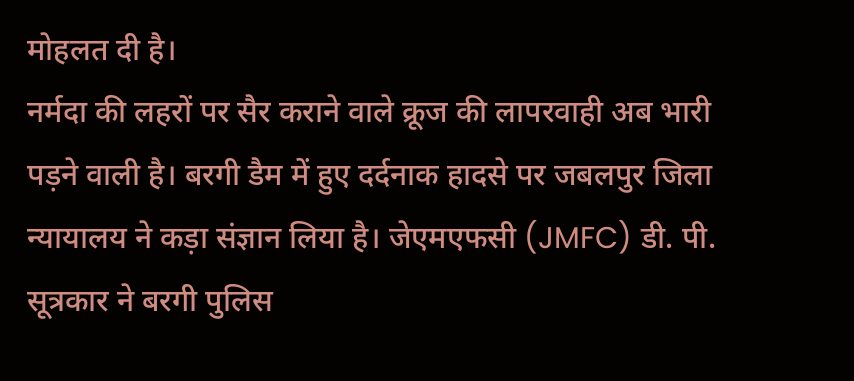मोहलत दी है।
नर्मदा की लहरों पर सैर कराने वाले क्रूज की लापरवाही अब भारी पड़ने वाली है। बरगी डैम में हुए दर्दनाक हादसे पर जबलपुर जिला न्यायालय ने कड़ा संज्ञान लिया है। जेएमएफसी (JMFC) डी. पी. सूत्रकार ने बरगी पुलिस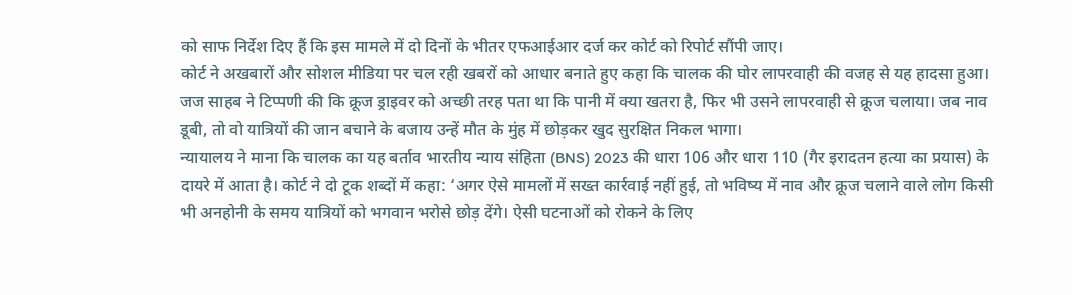को साफ निर्देश दिए हैं कि इस मामले में दो दिनों के भीतर एफआईआर दर्ज कर कोर्ट को रिपोर्ट सौंपी जाए।
कोर्ट ने अखबारों और सोशल मीडिया पर चल रही खबरों को आधार बनाते हुए कहा कि चालक की घोर लापरवाही की वजह से यह हादसा हुआ। जज साहब ने टिप्पणी की कि क्रूज ड्राइवर को अच्छी तरह पता था कि पानी में क्या खतरा है, फिर भी उसने लापरवाही से क्रूज चलाया। जब नाव डूबी, तो वो यात्रियों की जान बचाने के बजाय उन्हें मौत के मुंह में छोड़कर खुद सुरक्षित निकल भागा।
न्यायालय ने माना कि चालक का यह बर्ताव भारतीय न्याय संहिता (BNS) 2023 की धारा 106 और धारा 110 (गैर इरादतन हत्या का प्रयास) के दायरे में आता है। कोर्ट ने दो टूक शब्दों में कहा: ‘अगर ऐसे मामलों में सख्त कार्रवाई नहीं हुई, तो भविष्य में नाव और क्रूज चलाने वाले लोग किसी भी अनहोनी के समय यात्रियों को भगवान भरोसे छोड़ देंगे। ऐसी घटनाओं को रोकने के लिए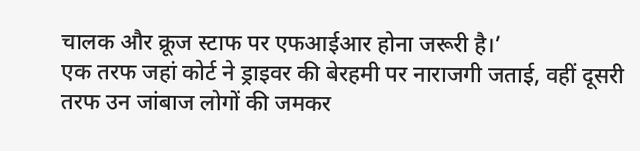चालक और क्रूज स्टाफ पर एफआईआर होना जरूरी है।’
एक तरफ जहां कोर्ट ने ड्राइवर की बेरहमी पर नाराजगी जताई, वहीं दूसरी तरफ उन जांबाज लोगों की जमकर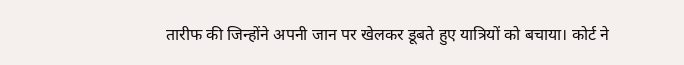तारीफ की जिन्होंने अपनी जान पर खेलकर डूबते हुए यात्रियों को बचाया। कोर्ट ने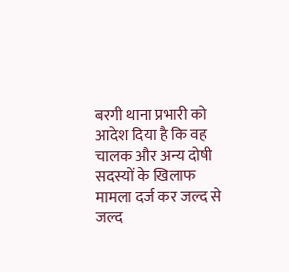बरगी थाना प्रभारी को आदेश दिया है कि वह चालक और अन्य दोषी सदस्यों के खिलाफ मामला दर्ज कर जल्द से जल्द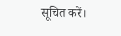सूचित करें।